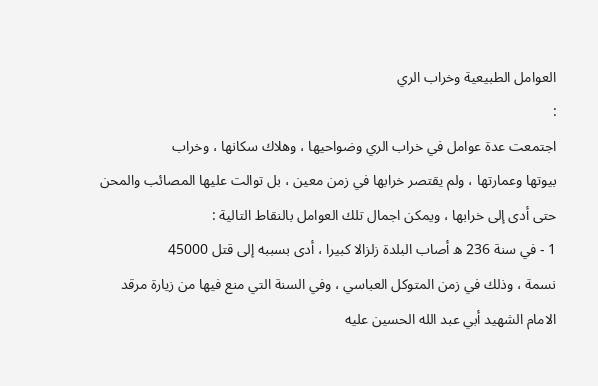العوامل الطبيعية وخراب الري
:
اجتمعت عدة عوامل في خراب الري وضواحيها ، وهلاك سكانها ، وخراب
بيوتها وعمارتها ، ولم يقتصر خرابها في زمن معين ، بل توالت عليها المصائب والمحن
حتى أدى إلى خرابها ، ويمكن اجمال تلك العوامل بالنقاط التالية :
1 - في سنة 236 ه أصاب البلدة زلزالا كبيرا ، أدى بسببه إلى قتل 45000
نسمة ، وذلك في زمن المتوكل العباسي ، وفي السنة التي منع فيها من زيارة مرقد
الامام الشهيد أبي عبد الله الحسين عليه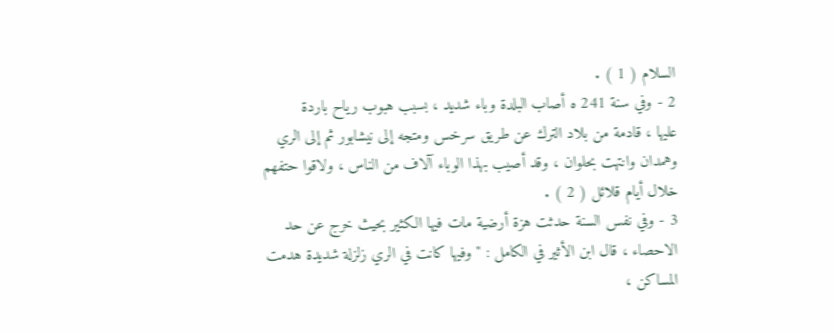السلام ( 1 ) .
2 - وفي سنة 241 ه أصاب البلدة وباء شديد ، بسبب هبوب رياح باردة
عليها ، قادمة من بلاد الترك عن طريق سرخس ومتجه إلى نيشابور ثم إلى الري
وهمدان وانتهت بحلوان ، وقد أصيب بهذا الوباء آلاف من الناس ، ولاقوا حتفهم
خلال أيام قلائل ( 2 ) .
3 - وفي نفس السنة حدثت هزة أرضية مات فيها الكثير بحيث خرج عن حد
الاحصاء ، قال ابن الأثير في الكامل : " وفيها كانت في الري زلزلة شديدة هدمت
المساكن ،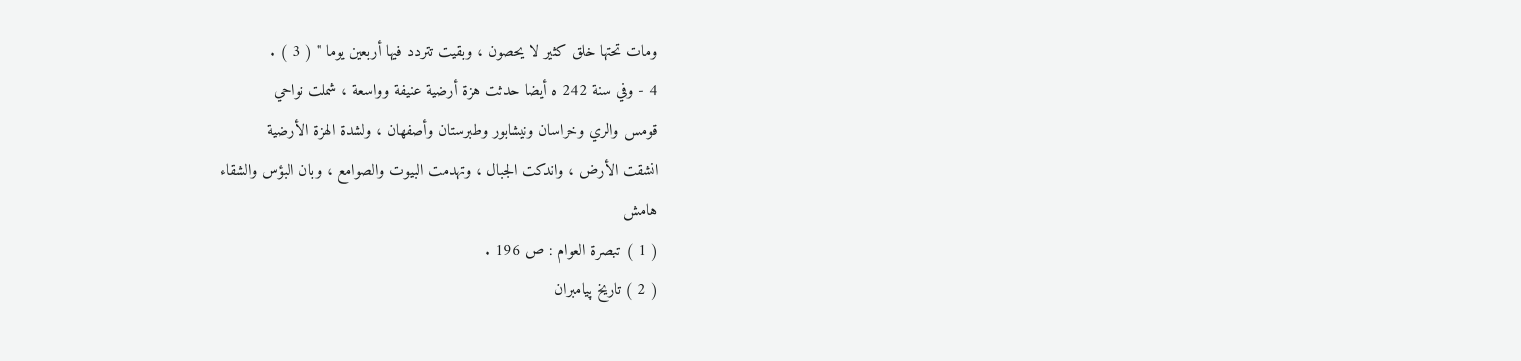ومات تحتها خلق كثير لا يحصون ، وبقيت تتردد فيها أربعين يوما " ( 3 ) .
4 - وفي سنة 242 ه أيضا حدثت هزة أرضية عنيفة وواسعة ، شملت نواحي
قومس والري وخراسان ونيشابور وطبرستان وأصفهان ، ولشدة الهزة الأرضية
انشقت الأرض ، واندكت الجبال ، وتهدمت البيوت والصوامع ، وبان البؤس والشقاء
هامش
( 1 ) تبصرة العوام : ص 196 .
( 2 ) تاريخ پيامبران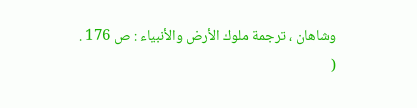وشاهان ، ترجمة ملوك الأرض والأنبياء : ص 176 .
(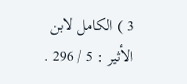3 ) الكامل لابن الأثير : 5 / 296 .